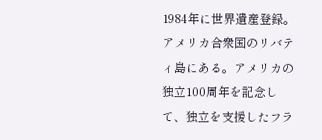1984年に世界遺産登録。アメリカ合衆国のリバティ島にある。アメリカの独立100周年を記念して、独立を支援したフラ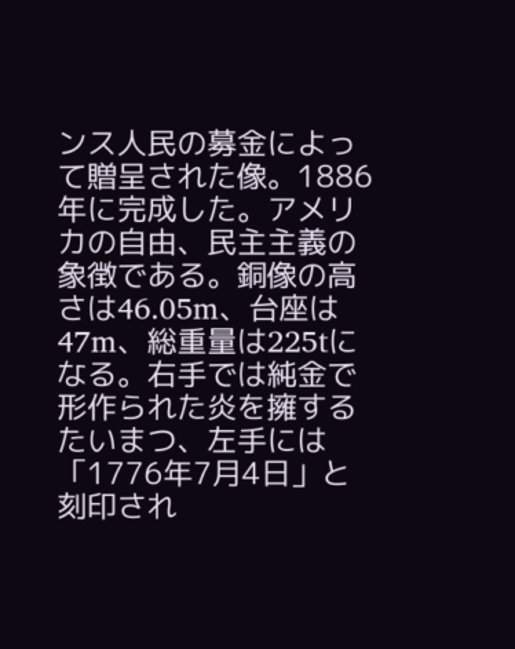ンス人民の募金によって贈呈された像。1886年に完成した。アメリカの自由、民主主義の象徴である。銅像の高さは46.05m、台座は47m、総重量は225tになる。右手では純金で形作られた炎を擁するたいまつ、左手には「1776年7月4日」と刻印され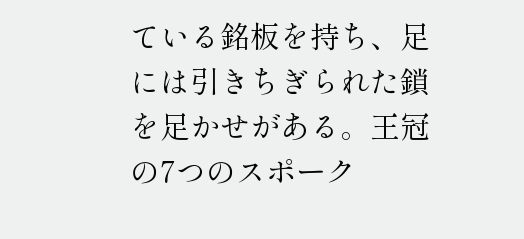ている銘板を持ち、足には引きちぎられた鎖を足かせがある。王冠の7つのスポーク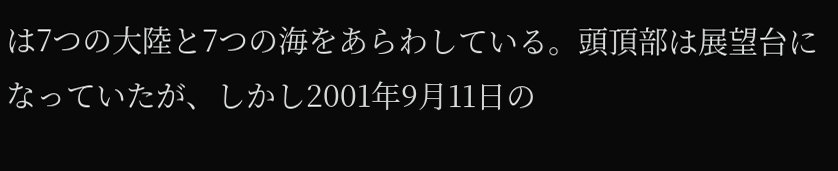は7つの大陸と7つの海をあらわしている。頭頂部は展望台になっていたが、しかし2001年9月11日の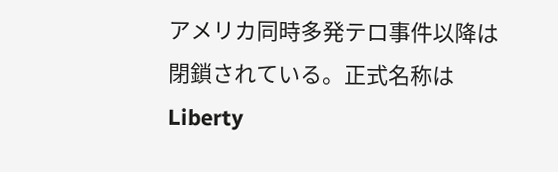アメリカ同時多発テロ事件以降は閉鎖されている。正式名称はLiberty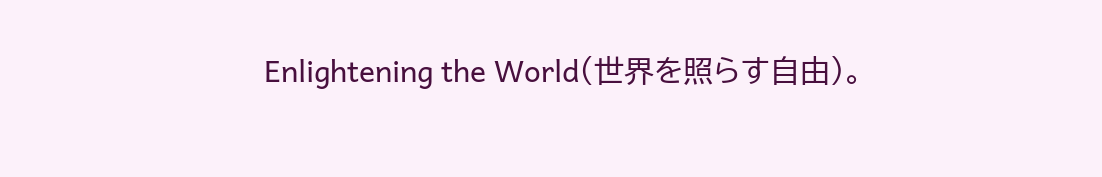Enlightening the World(世界を照らす自由)。